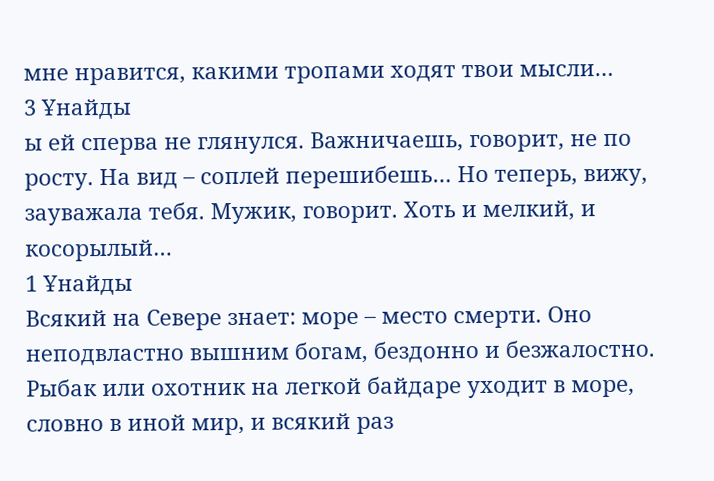мне нравится, какими тропами ходят твои мысли…
3 Ұнайды
ы ей сперва не глянулся. Важничаешь, говорит, не по росту. На вид – соплей перешибешь… Но теперь, вижу, зауважала тебя. Мужик, говорит. Хоть и мелкий, и косорылый…
1 Ұнайды
Всякий на Севере знает: море – место смерти. Оно неподвластно вышним богам, бездонно и безжалостно. Рыбак или охотник на легкой байдаре уходит в море, словно в иной мир, и всякий раз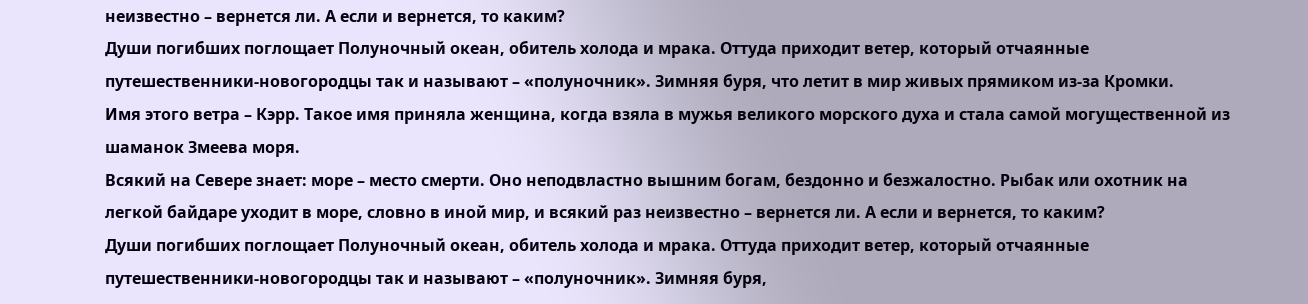неизвестно – вернется ли. А если и вернется, то каким?
Души погибших поглощает Полуночный океан, обитель холода и мрака. Оттуда приходит ветер, который отчаянные путешественники-новогородцы так и называют – «полуночник». Зимняя буря, что летит в мир живых прямиком из-за Кромки.
Имя этого ветра – Кэрр. Такое имя приняла женщина, когда взяла в мужья великого морского духа и стала самой могущественной из шаманок Змеева моря.
Всякий на Севере знает: море – место смерти. Оно неподвластно вышним богам, бездонно и безжалостно. Рыбак или охотник на легкой байдаре уходит в море, словно в иной мир, и всякий раз неизвестно – вернется ли. А если и вернется, то каким?
Души погибших поглощает Полуночный океан, обитель холода и мрака. Оттуда приходит ветер, который отчаянные путешественники-новогородцы так и называют – «полуночник». Зимняя буря,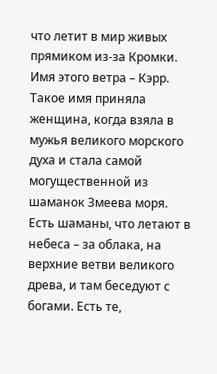что летит в мир живых прямиком из-за Кромки.
Имя этого ветра – Кэрр. Такое имя приняла женщина, когда взяла в мужья великого морского духа и стала самой могущественной из шаманок Змеева моря.
Есть шаманы, что летают в небеса – за облака, на верхние ветви великого древа, и там беседуют с богами. Есть те,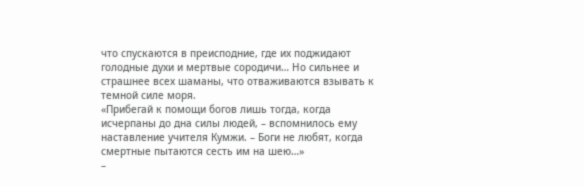что спускаются в преисподние, где их поджидают голодные духи и мертвые сородичи… Но сильнее и страшнее всех шаманы, что отваживаются взывать к темной силе моря.
«Прибегай к помощи богов лишь тогда, когда исчерпаны до дна силы людей, – вспомнилось ему наставление учителя Кумжи. – Боги не любят, когда смертные пытаются сесть им на шею…»
–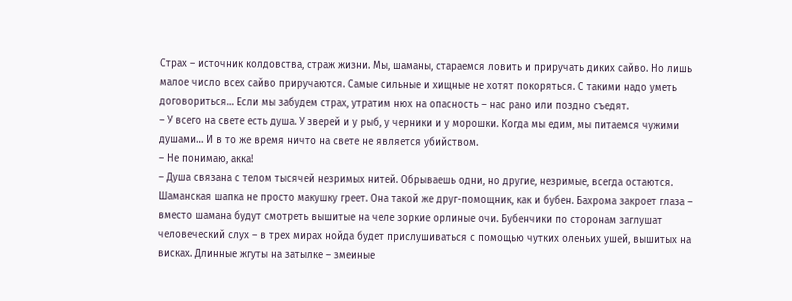Страх – источник колдовства, страж жизни. Мы, шаманы, стараемся ловить и приручать диких сайво. Но лишь малое число всех сайво приручаются. Самые сильные и хищные не хотят покоряться. С такими надо уметь договориться… Если мы забудем страх, утратим нюх на опасность – нас рано или поздно съедят.
– У всего на свете есть душа. У зверей и у рыб, у черники и у морошки. Когда мы едим, мы питаемся чужими душами… И в то же время ничто на свете не является убийством.
– Не понимаю, акка!
– Душа связана с телом тысячей незримых нитей. Обрываешь одни, но другие, незримые, всегда остаются.
Шаманская шапка не просто макушку греет. Она такой же друг-помощник, как и бубен. Бахрома закроет глаза – вместо шамана будут смотреть вышитые на челе зоркие орлиные очи. Бубенчики по сторонам заглушат человеческий слух – в трех мирах нойда будет прислушиваться с помощью чутких оленьих ушей, вышитых на висках. Длинные жгуты на затылке – змеиные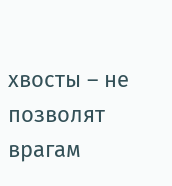хвосты – не позволят врагам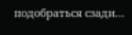подобраться сзади…